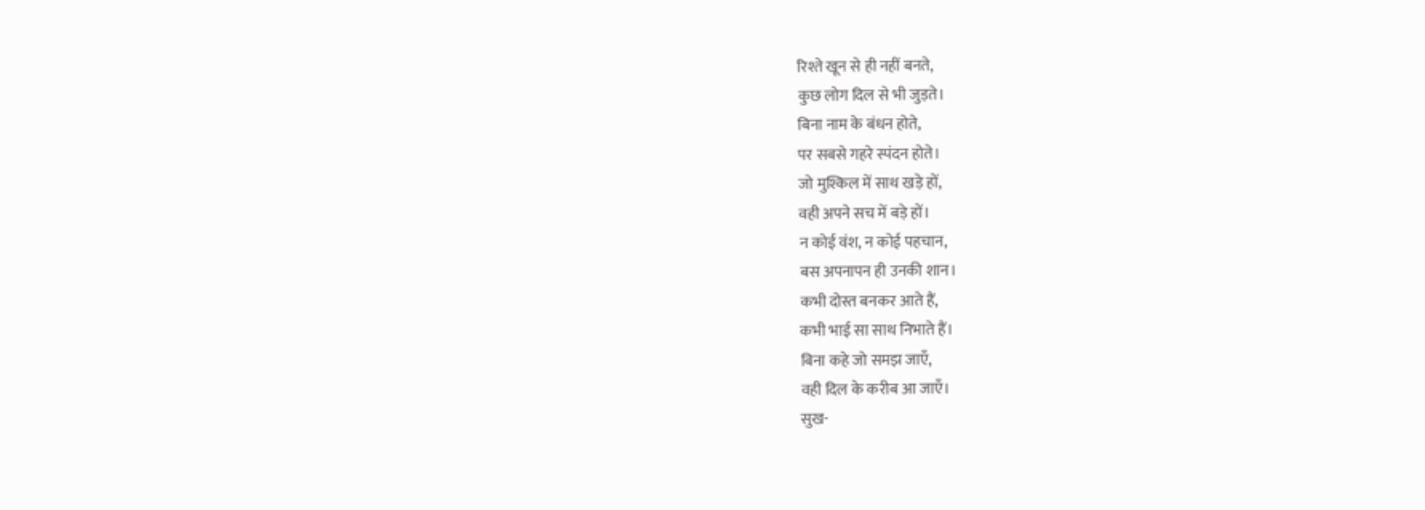रिश्ते खून से ही नहीं बनते,
कुछ लोग दिल से भी जुड़ते।
बिना नाम के बंधन होते,
पर सबसे गहरे स्पंदन होते।
जो मुश्किल में साथ खड़े हों,
वही अपने सच में बड़े हों।
न कोई वंश, न कोई पहचान,
बस अपनापन ही उनकी शान।
कभी दोस्त बनकर आते हैं,
कभी भाई सा साथ निभाते हैं।
बिना कहे जो समझ जाएँ,
वही दिल के करीब आ जाएँ।
सुख-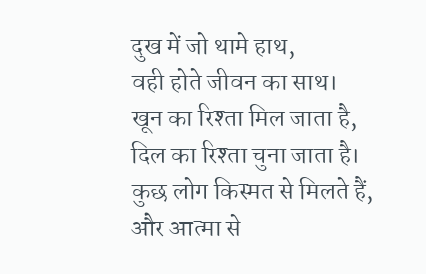दुख में जो थामे हाथ,
वही होते जीवन का साथ।
खून का रिश्ता मिल जाता है,
दिल का रिश्ता चुना जाता है।
कुछ लोग किस्मत से मिलते हैं,
और आत्मा से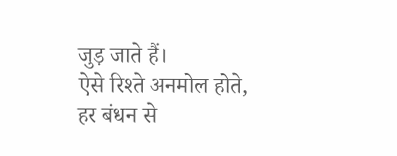जुड़ जाते हैं।
ऐसे रिश्ते अनमोल होते,
हर बंधन से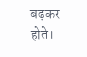बढ़कर होते।